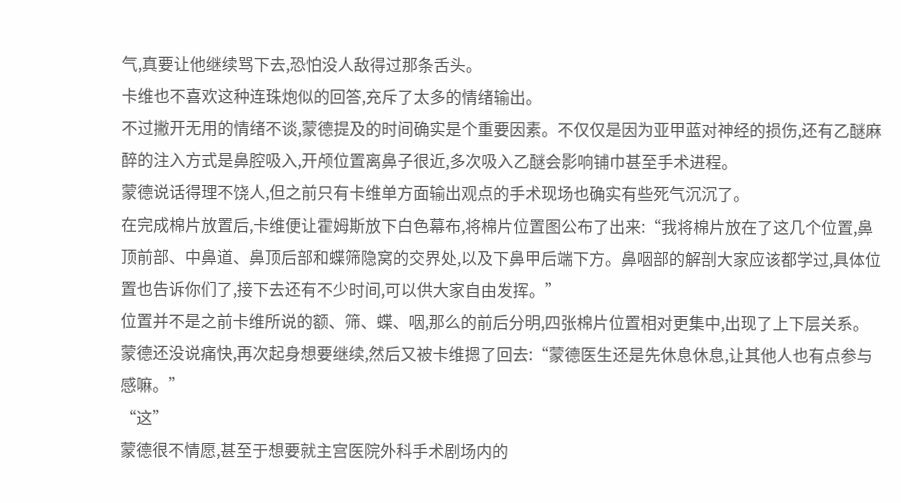气,真要让他继续骂下去,恐怕没人敌得过那条舌头。
卡维也不喜欢这种连珠炮似的回答,充斥了太多的情绪输出。
不过撇开无用的情绪不谈,蒙德提及的时间确实是个重要因素。不仅仅是因为亚甲蓝对神经的损伤,还有乙醚麻醉的注入方式是鼻腔吸入,开颅位置离鼻子很近,多次吸入乙醚会影响铺巾甚至手术进程。
蒙德说话得理不饶人,但之前只有卡维单方面输出观点的手术现场也确实有些死气沉沉了。
在完成棉片放置后,卡维便让霍姆斯放下白色幕布,将棉片位置图公布了出来:“我将棉片放在了这几个位置,鼻顶前部、中鼻道、鼻顶后部和蝶筛隐窝的交界处,以及下鼻甲后端下方。鼻咽部的解剖大家应该都学过,具体位置也告诉你们了,接下去还有不少时间,可以供大家自由发挥。”
位置并不是之前卡维所说的额、筛、蝶、咽,那么的前后分明,四张棉片位置相对更集中,出现了上下层关系。
蒙德还没说痛快,再次起身想要继续,然后又被卡维摁了回去:“蒙德医生还是先休息休息,让其他人也有点参与感嘛。”
“这”
蒙德很不情愿,甚至于想要就主宫医院外科手术剧场内的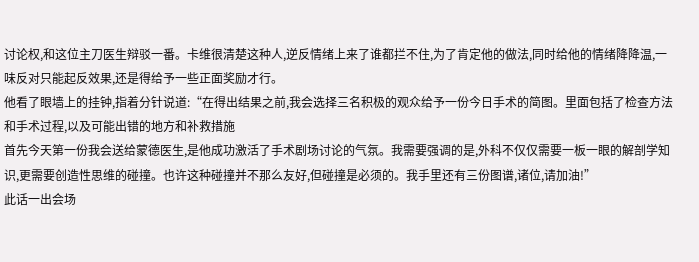讨论权,和这位主刀医生辩驳一番。卡维很清楚这种人,逆反情绪上来了谁都拦不住,为了肯定他的做法,同时给他的情绪降降温,一味反对只能起反效果,还是得给予一些正面奖励才行。
他看了眼墙上的挂钟,指着分针说道:“在得出结果之前,我会选择三名积极的观众给予一份今日手术的简图。里面包括了检查方法和手术过程,以及可能出错的地方和补救措施
首先今天第一份我会送给蒙德医生,是他成功激活了手术剧场讨论的气氛。我需要强调的是,外科不仅仅需要一板一眼的解剖学知识,更需要创造性思维的碰撞。也许这种碰撞并不那么友好,但碰撞是必须的。我手里还有三份图谱,诸位,请加油!”
此话一出会场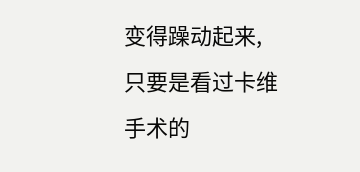变得躁动起来,只要是看过卡维手术的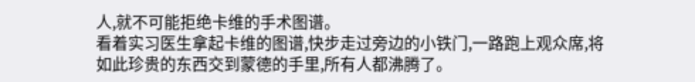人,就不可能拒绝卡维的手术图谱。
看着实习医生拿起卡维的图谱,快步走过旁边的小铁门,一路跑上观众席,将如此珍贵的东西交到蒙德的手里,所有人都沸腾了。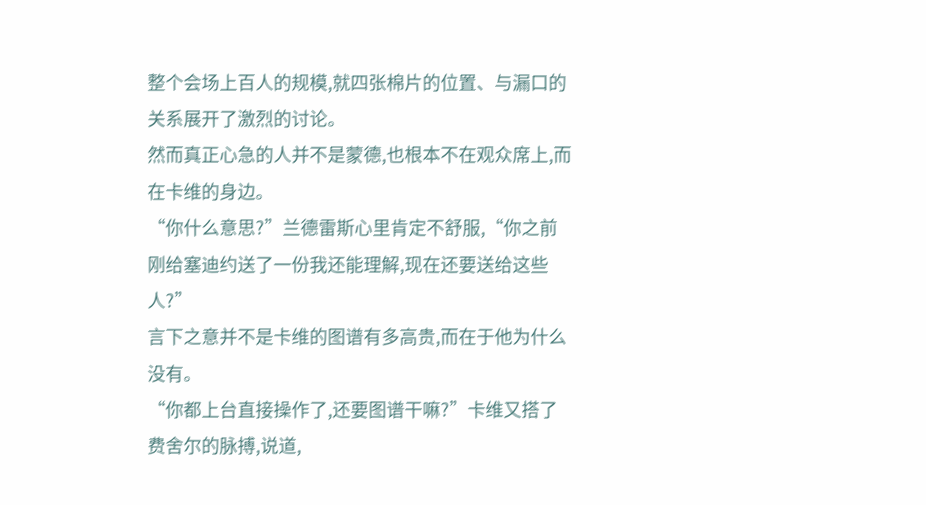整个会场上百人的规模,就四张棉片的位置、与漏口的关系展开了激烈的讨论。
然而真正心急的人并不是蒙德,也根本不在观众席上,而在卡维的身边。
“你什么意思?”兰德雷斯心里肯定不舒服,“你之前刚给塞迪约送了一份我还能理解,现在还要送给这些人?”
言下之意并不是卡维的图谱有多高贵,而在于他为什么没有。
“你都上台直接操作了,还要图谱干嘛?”卡维又搭了费舍尔的脉搏,说道,